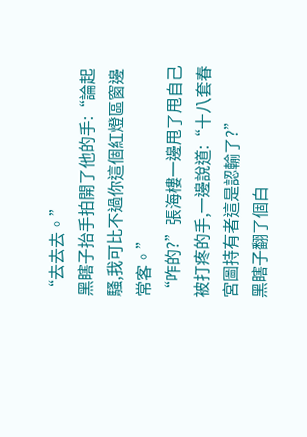“去去去。”
黑瞎子抬手拍開了他的手:“論起騷,我可比不過你這個紅燈區窗邊常客。”
“咋的?”張海樓一邊甩了甩自己被打疼的手,一邊說道:“十八套春宮圖持有者這是認輸了?”
黑瞎子翻了個白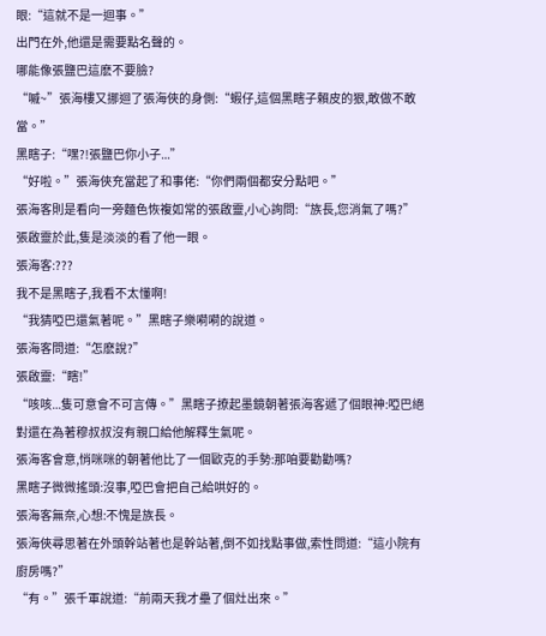眼:“這就不是一迴事。”
出門在外,他還是需要點名聲的。
哪能像張鹽巴這麽不要臉?
“嘁~”張海樓又挪迴了張海俠的身側:“蝦仔,這個黑瞎子賴皮的狠,敢做不敢當。”
黑瞎子:“嘿?!張鹽巴你小子...”
“好啦。”張海俠充當起了和事佬:“你們兩個都安分點吧。”
張海客則是看向一旁麵色恢複如常的張啟靈,小心詢問:“族長,您消氣了嗎?”
張啟靈於此,隻是淡淡的看了他一眼。
張海客:???
我不是黑瞎子,我看不太懂啊!
“我猜啞巴還氣著呢。”黑瞎子樂嗬嗬的說道。
張海客問道:“怎麽說?”
張啟靈:“瞎!”
“咳咳...隻可意會不可言傳。”黑瞎子撩起墨鏡朝著張海客遞了個眼神:啞巴絕對還在為著穆叔叔沒有親口給他解釋生氣呢。
張海客會意,悄咪咪的朝著他比了一個歐克的手勢:那咱要勸勸嗎?
黑瞎子微微搖頭:沒事,啞巴會把自己給哄好的。
張海客無奈,心想:不愧是族長。
張海俠尋思著在外頭幹站著也是幹站著,倒不如找點事做,索性問道:“這小院有廚房嗎?”
“有。”張千軍說道:“前兩天我才壘了個灶出來。”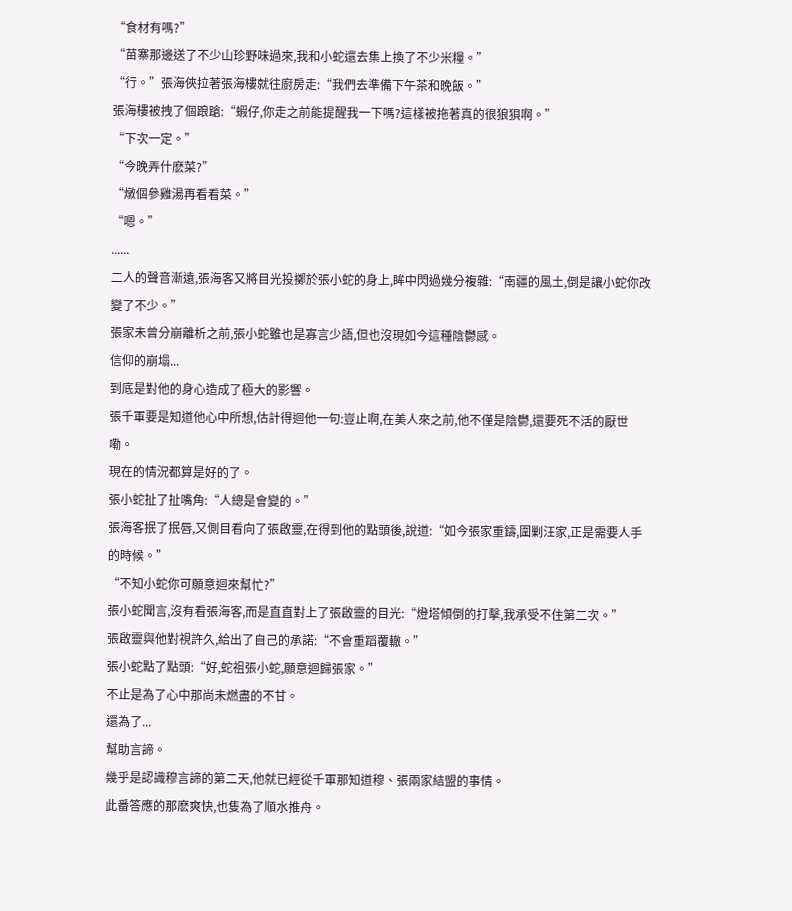“食材有嗎?”
“苗寨那邊送了不少山珍野味過來,我和小蛇還去集上換了不少米糧。”
“行。”張海俠拉著張海樓就往廚房走:“我們去準備下午茶和晚飯。”
張海樓被拽了個踉蹌:“蝦仔,你走之前能提醒我一下嗎?這樣被拖著真的很狼狽啊。”
“下次一定。”
“今晚弄什麽菜?”
“燉個參雞湯再看看菜。”
“嗯。”
......
二人的聲音漸遠,張海客又將目光投擲於張小蛇的身上,眸中閃過幾分複雜:“南疆的風土,倒是讓小蛇你改變了不少。”
張家未曾分崩離析之前,張小蛇雖也是寡言少語,但也沒現如今這種陰鬱感。
信仰的崩塌...
到底是對他的身心造成了極大的影響。
張千軍要是知道他心中所想,估計得迴他一句:豈止啊,在美人來之前,他不僅是陰鬱,還要死不活的厭世嘞。
現在的情況都算是好的了。
張小蛇扯了扯嘴角:“人總是會變的。”
張海客抿了抿唇,又側目看向了張啟靈,在得到他的點頭後,說道:“如今張家重鑄,圍剿汪家,正是需要人手的時候。”
“不知小蛇你可願意迴來幫忙?”
張小蛇聞言,沒有看張海客,而是直直對上了張啟靈的目光:“燈塔傾倒的打擊,我承受不住第二次。”
張啟靈與他對視許久,給出了自己的承諾:“不會重蹈覆轍。”
張小蛇點了點頭:“好,蛇祖張小蛇,願意迴歸張家。”
不止是為了心中那尚未燃盡的不甘。
還為了...
幫助言諦。
幾乎是認識穆言諦的第二天,他就已經從千軍那知道穆、張兩家結盟的事情。
此番答應的那麽爽快,也隻為了順水推舟。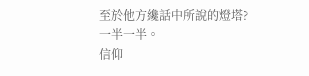至於他方纔話中所說的燈塔?
一半一半。
信仰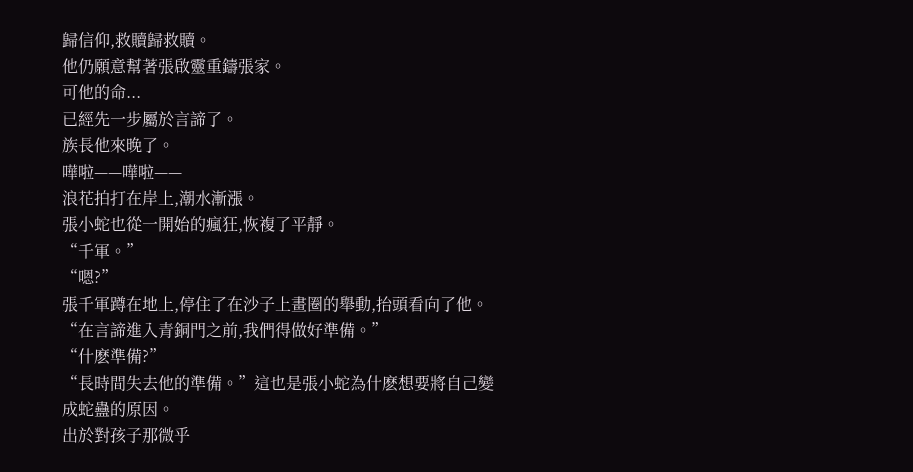歸信仰,救贖歸救贖。
他仍願意幫著張啟靈重鑄張家。
可他的命...
已經先一步屬於言諦了。
族長他來晚了。
嘩啦——嘩啦——
浪花拍打在岸上,潮水漸漲。
張小蛇也從一開始的瘋狂,恢複了平靜。
“千軍。”
“嗯?”
張千軍蹲在地上,停住了在沙子上畫圈的舉動,抬頭看向了他。
“在言諦進入青銅門之前,我們得做好準備。”
“什麽準備?”
“長時間失去他的準備。”這也是張小蛇為什麽想要將自己變成蛇蠱的原因。
出於對孩子那微乎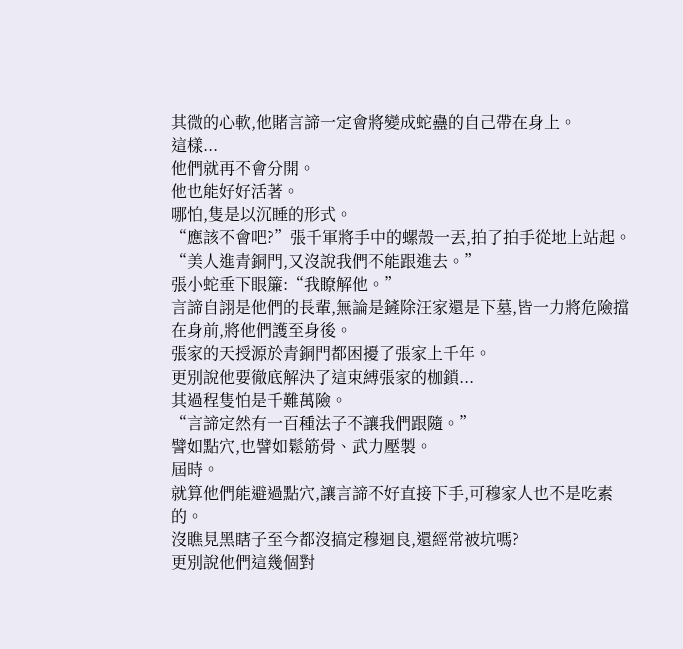其微的心軟,他賭言諦一定會將變成蛇蠱的自己帶在身上。
這樣...
他們就再不會分開。
他也能好好活著。
哪怕,隻是以沉睡的形式。
“應該不會吧?”張千軍將手中的螺殼一丟,拍了拍手從地上站起。
“美人進青銅門,又沒說我們不能跟進去。”
張小蛇垂下眼簾:“我瞭解他。”
言諦自詡是他們的長輩,無論是鏟除汪家還是下墓,皆一力將危險擋在身前,將他們護至身後。
張家的天授源於青銅門都困擾了張家上千年。
更別說他要徹底解決了這束縛張家的枷鎖...
其過程隻怕是千難萬險。
“言諦定然有一百種法子不讓我們跟隨。”
譬如點穴,也譬如鬆筋骨、武力壓製。
屆時。
就算他們能避過點穴,讓言諦不好直接下手,可穆家人也不是吃素的。
沒瞧見黑瞎子至今都沒搞定穆迴良,還經常被坑嗎?
更別說他們這幾個對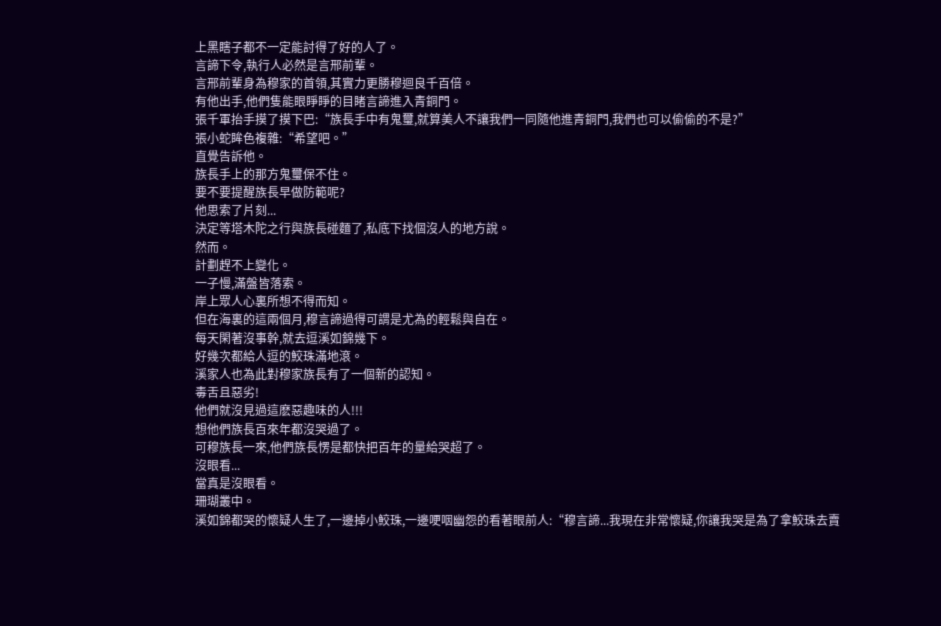上黑瞎子都不一定能討得了好的人了。
言諦下令,執行人必然是言邢前輩。
言邢前輩身為穆家的首領,其實力更勝穆迴良千百倍。
有他出手,他們隻能眼睜睜的目睹言諦進入青銅門。
張千軍抬手摸了摸下巴:“族長手中有鬼璽,就算美人不讓我們一同隨他進青銅門,我們也可以偷偷的不是?”
張小蛇眸色複雜:“希望吧。”
直覺告訴他。
族長手上的那方鬼璽保不住。
要不要提醒族長早做防範呢?
他思索了片刻...
決定等塔木陀之行與族長碰麵了,私底下找個沒人的地方說。
然而。
計劃趕不上變化。
一子慢,滿盤皆落索。
岸上眾人心裏所想不得而知。
但在海裏的這兩個月,穆言諦過得可謂是尤為的輕鬆與自在。
每天閑著沒事幹,就去逗溪如錦幾下。
好幾次都給人逗的鮫珠滿地滾。
溪家人也為此對穆家族長有了一個新的認知。
毒舌且惡劣!
他們就沒見過這麽惡趣味的人!!!
想他們族長百來年都沒哭過了。
可穆族長一來,他們族長愣是都快把百年的量給哭超了。
沒眼看...
當真是沒眼看。
珊瑚叢中。
溪如錦都哭的懷疑人生了,一邊掉小鮫珠,一邊哽咽幽怨的看著眼前人:“穆言諦...我現在非常懷疑,你讓我哭是為了拿鮫珠去賣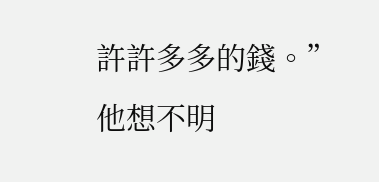許許多多的錢。”
他想不明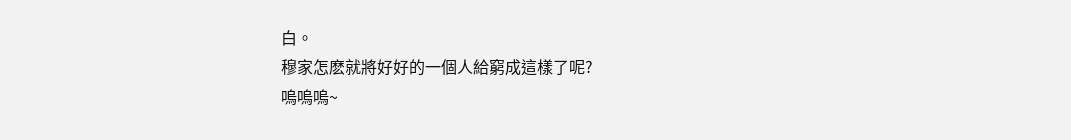白。
穆家怎麽就將好好的一個人給窮成這樣了呢?
嗚嗚嗚~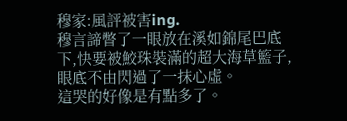穆家:風評被害ing.
穆言諦瞥了一眼放在溪如錦尾巴底下,快要被鮫珠裝滿的超大海草籃子,眼底不由閃過了一抹心虛。
這哭的好像是有點多了。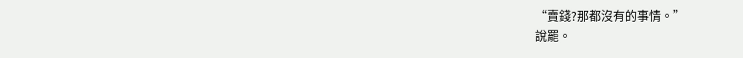“賣錢?那都沒有的事情。”
說罷。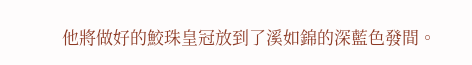他將做好的鮫珠皇冠放到了溪如錦的深藍色發間。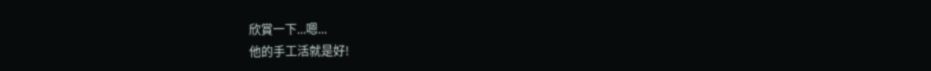欣賞一下...嗯...
他的手工活就是好!